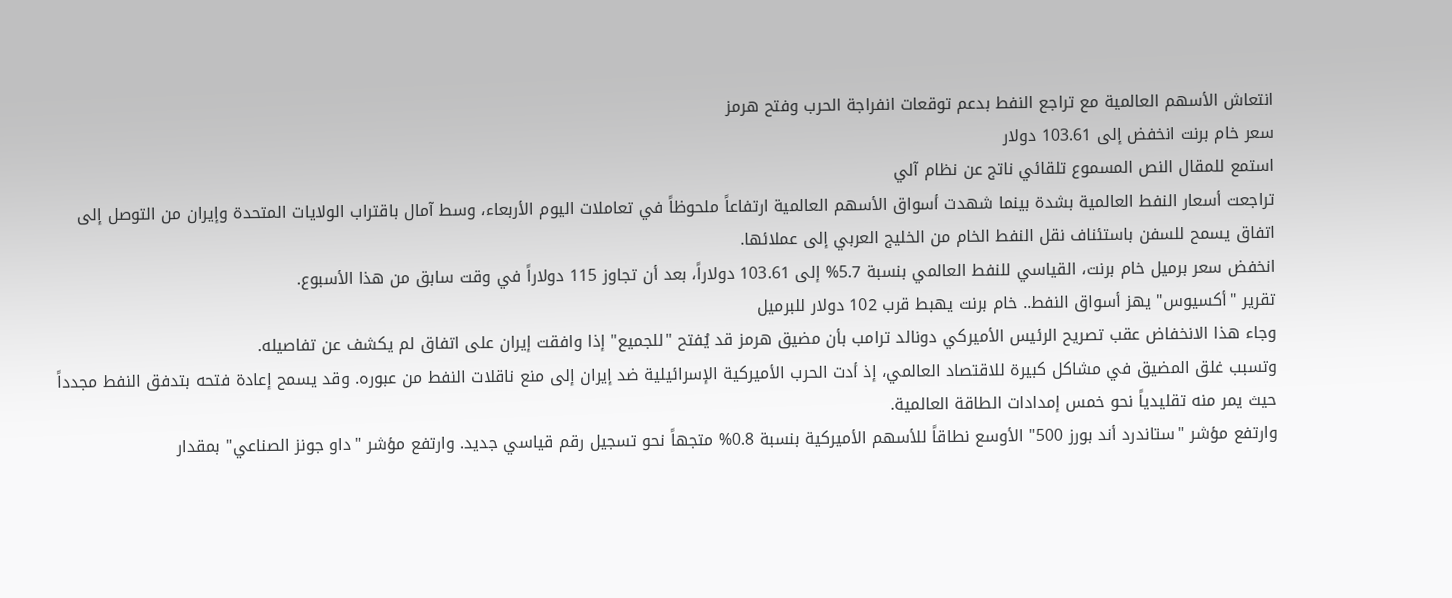انتعاش الأسهم العالمية مع تراجع النفط بدعم توقعات انفراجة الحرب وفتح هرمز
سعر خام برنت انخفض إلى 103.61 دولار
استمع للمقال النص المسموع تلقائي ناتج عن نظام آلي
تراجعت أسعار النفط العالمية بشدة بينما شهدت أسواق الأسهم العالمية ارتفاعاً ملحوظاً في تعاملات اليوم الأربعاء، وسط آمال باقتراب الولايات المتحدة وإيران من التوصل إلى اتفاق يسمح للسفن باستئناف نقل النفط الخام من الخليج العربي إلى عملائها.
انخفض سعر برميل خام برنت، القياسي للنفط العالمي بنسبة 5.7% إلى 103.61 دولاراً، بعد أن تجاوز 115 دولاراً في وقت سابق من هذا الأسبوع.
تقرير "أكسيوس" يهز أسواق النفط.. خام برنت يهبط قرب 102 دولار للبرميل
وجاء هذا الانخفاض عقب تصريح الرئيس الأميركي دونالد ترامب بأن مضيق هرمز قد يُفتح "للجميع" إذا وافقت إيران على اتفاق لم يكشف عن تفاصيله.
وتسبب غلق المضيق في مشاكل كبيرة للاقتصاد العالمي، إذ أدت الحرب الأميركية الإسرائيلية ضد إيران إلى منع ناقلات النفط من عبوره. وقد يسمح إعادة فتحه بتدفق النفط مجدداً حيث يمر منه تقليدياً نحو خمس إمدادات الطاقة العالمية.
وارتفع مؤشر "ستاندرد أند بورز 500" الأوسع نطاقاً للأسهم الأميركية بنسبة 0.8% متجهاً نحو تسجيل رقم قياسي جديد. وارتفع مؤشر "داو جونز الصناعي" بمقدار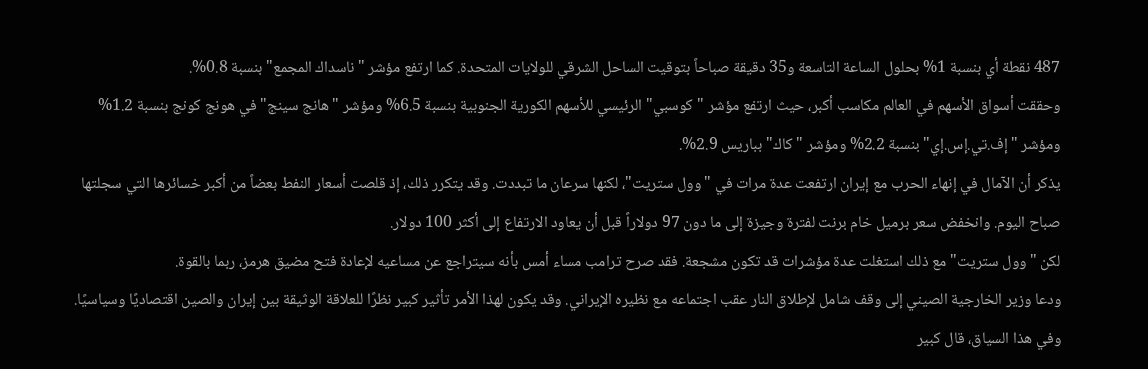487 نقطة أي بنسبة 1% بحلول الساعة التاسعة و35 دقيقة صباحاً بتوقيت الساحل الشرقي للولايات المتحدة. كما ارتفع مؤشر "ناسداك المجمع" بنسبة 0.8%.
وحققت أسواق الأسهم في العالم مكاسب أكبر، حيث ارتفع مؤشر "كوسبي" الرئيسي للأسهم الكورية الجنوبية بنسبة 6.5% ومؤشر "هانج سينج" في هونج كونج بنسبة 1.2% ومؤشر "إف.تي.إس.إي" بنسبة 2.2% ومؤشر "كاك" بباريس 2.9%.
يذكر أن الآمال في إنهاء الحرب مع إيران ارتفعت عدة مرات في "وول ستريت"، لكنها سرعان ما تبددت. وقد يتكرر ذلك، إذ قلصت أسعار النفط بعضاً من أكبر خسائرها التي سجلتها صباح اليوم. وانخفض سعر برميل خام برنت لفترة وجيزة إلى ما دون 97 دولاراً قبل أن يعاود الارتفاع إلى أكثر 100 دولار.
لكن "وول ستريت" مع ذلك استغلت عدة مؤشرات قد تكون مشجعة. فقد صرح ترامب مساء أمس بأنه سيتراجع عن مساعيه لإعادة فتح مضيق هرمز، ربما بالقوة.
ودعا وزير الخارجية الصيني إلى وقف شامل لإطلاق النار عقب اجتماعه مع نظيره الإيراني. وقد يكون لهذا الأمر تأثير كبير نظرًا للعلاقة الوثيقة بين إيران والصين اقتصاديًا وسياسيًا.
وفي هذا السياق، قال كبير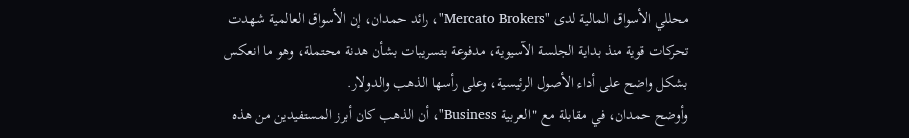محللي الأسواق المالية لدى "Mercato Brokers"، رائد حمدان، إن الأسواق العالمية شهدت تحركات قوية منذ بداية الجلسة الآسيوية، مدفوعة بتسريبات بشأن هدنة محتملة، وهو ما انعكس بشكل واضح على أداء الأصول الرئيسية، وعلى رأسها الذهب والدولار.
وأوضح حمدان، في مقابلة مع "العربية Business"، أن الذهب كان أبرز المستفيدين من هذه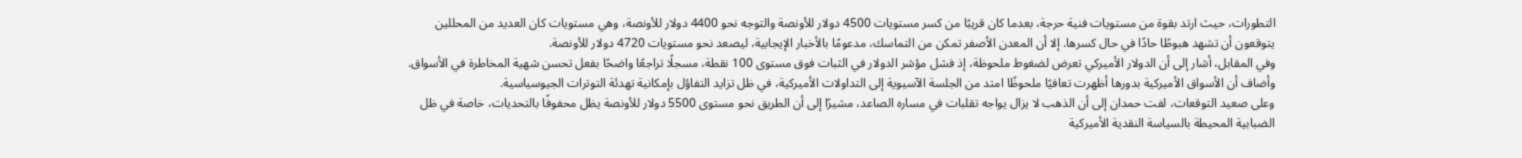التطورات، حيث ارتد بقوة من مستويات فنية حرجة، بعدما كان قريبًا من كسر مستويات 4500 دولار للأونصة والتوجه نحو 4400 دولار للأونصة، وهي مستويات كان العديد من المحللين يتوقعون أن تشهد هبوطًا حادًا في حال كسرها. إلا أن المعدن الأصفر تمكن من التماسك، مدعومًا بالأخبار الإيجابية، ليصعد نحو مستويات 4720 دولار للأونصة.
وفي المقابل، أشار إلى أن الدولار الأميركي تعرض لضغوط ملحوظة، إذ فشل مؤشر الدولار في الثبات فوق مستوى 100 نقطة، مسجلًا تراجعًا واضحًا بفعل تحسن شهية المخاطرة في الأسواق.
وأضاف أن الأسواق الأميركية بدورها أظهرت تعافيًا ملحوظًا امتد من الجلسة الآسيوية إلى التداولات الأميركية، في ظل تزايد التفاؤل بإمكانية تهدئة التوترات الجيوسياسية.
وعلى صعيد التوقعات، لفت حمدان إلى أن الذهب لا يزال يواجه تقلبات في مساره الصاعد، مشيرًا إلى أن الطريق نحو مستوى 5500 دولار للأونصة يظل محفوفًا بالتحديات، خاصة في ظل الضبابية المحيطة بالسياسة النقدية الأميركية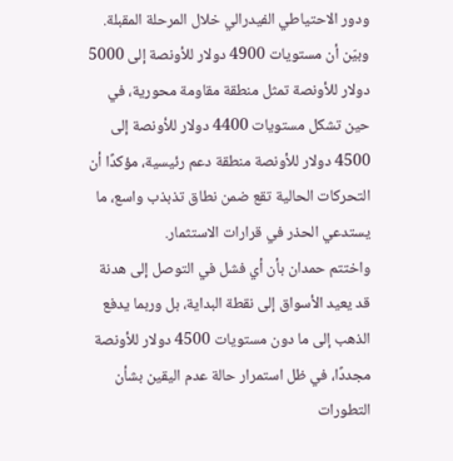ودور الاحتياطي الفيدرالي خلال المرحلة المقبلة.
وبيّن أن مستويات 4900 دولار للأونصة إلى 5000 دولار للأونصة تمثل منطقة مقاومة محورية، في حين تشكل مستويات 4400 دولار للأونصة إلى 4500 دولار للأونصة منطقة دعم رئيسية، مؤكدًا أن التحركات الحالية تقع ضمن نطاق تذبذب واسع، ما يستدعي الحذر في قرارات الاستثمار.
واختتم حمدان بأن أي فشل في التوصل إلى هدنة قد يعيد الأسواق إلى نقطة البداية، بل وربما يدفع الذهب إلى ما دون مستويات 4500 دولار للأونصة مجددًا، في ظل استمرار حالة عدم اليقين بشأن التطورات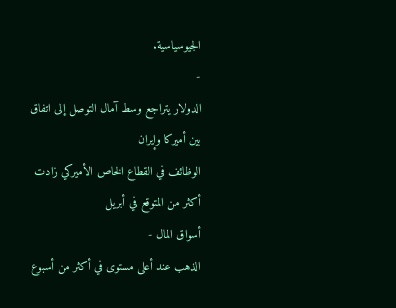الجيوسياسية.
-
الدولار يتراجع وسط آمال التوصل إلى اتفاق بين أميركا وإيران
الوظائف في القطاع الخاص الأميركي زادت أكثر من المتوقع في أبريل
أسواق المال -
الذهب عند أعلى مستوى في أكثر من أسبوع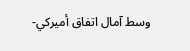وسط آمال اتفاق أميركي-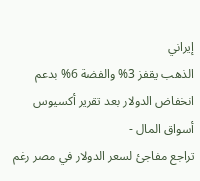إيراني
الذهب يقفز 3% والفضة 6% بدعم انخفاض الدولار بعد تقرير أكسيوس
أسواق المال -
تراجع مفاجئ لسعر الدولار في مصر رغم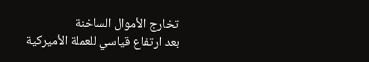تخارج الأموال الساخنة
بعد ارتفاع قياسي للعملة الأميركية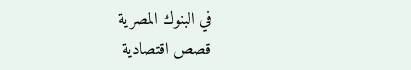في البنوك المصرية
قصص اقتصادية